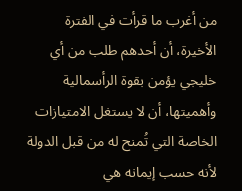من أغرب ما قرأت في الفترة الأخيرة، أن أحدهم طلب من أي خليجي يؤمن بقوة الرأسمالية وأهميتها، أن لا يستغل الامتيازات الخاصة التي تُمنح له من قبل الدولة لأنه حسب إيمانه هي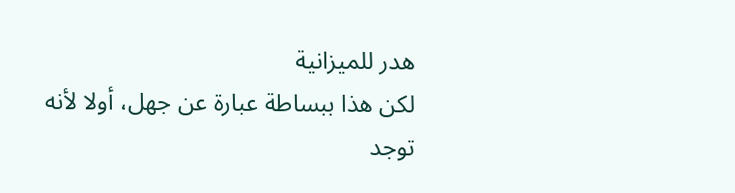هدر للميزانية
لكن هذا ببساطة عبارة عن جهل، أولا لأنه توجد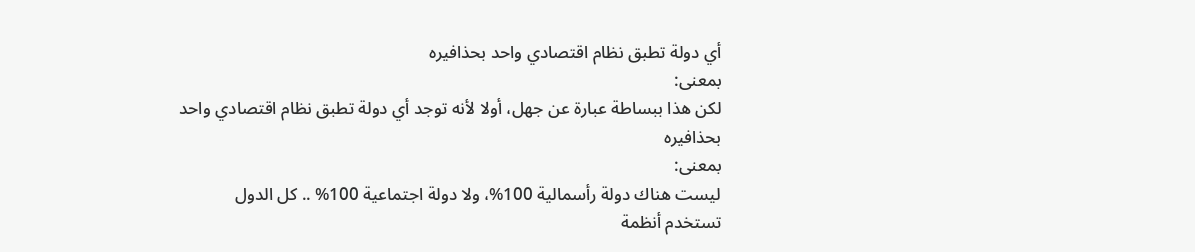أي دولة تطبق نظام اقتصادي واحد بحذافيره
بمعنى:
لكن هذا ببساطة عبارة عن جهل، أولا لأنه توجد أي دولة تطبق نظام اقتصادي واحد بحذافيره
بمعنى:
ليست هناك دولة رأسمالية 100%، ولا دولة اجتماعية 100% .. كل الدول تستخدم أنظمة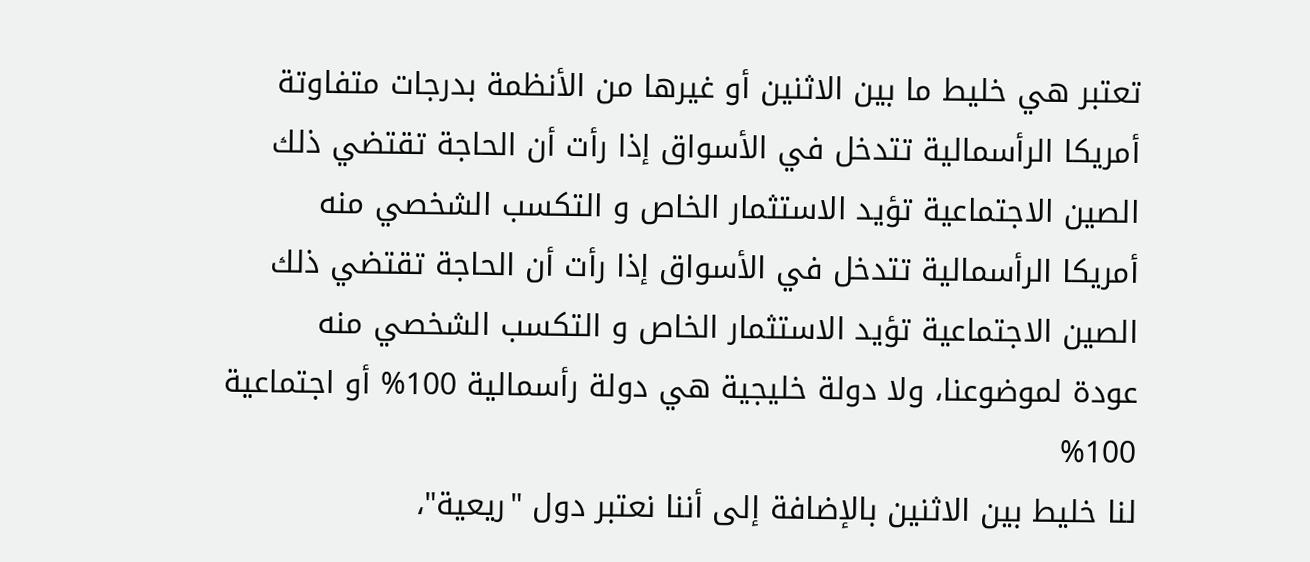تعتبر هي خليط ما بين الاثنين أو غيرها من الأنظمة بدرجات متفاوتة
أمريكا الرأسمالية تتدخل في الأسواق إذا رأت أن الحاجة تقتضي ذلك
الصين الاجتماعية تؤيد الاستثمار الخاص و التكسب الشخصي منه
أمريكا الرأسمالية تتدخل في الأسواق إذا رأت أن الحاجة تقتضي ذلك
الصين الاجتماعية تؤيد الاستثمار الخاص و التكسب الشخصي منه
عودة لموضوعنا، ولا دولة خليجية هي دولة رأسمالية 100% أو اجتماعية 100%
لنا خليط بين الاثنين بالإضافة إلى أننا نعتبر دول "ريعية"،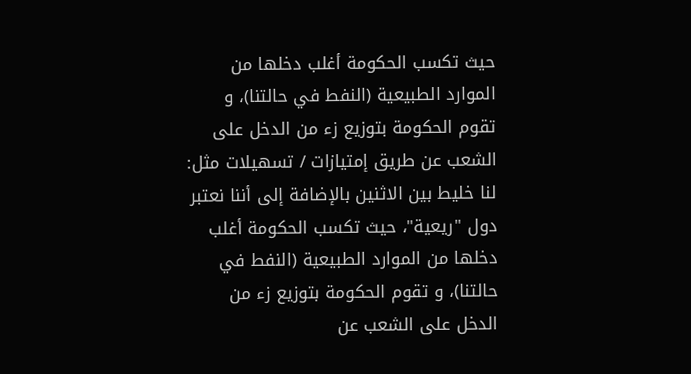حيث تكسب الحكومة أغلب دخلها من الموارد الطبيعية (النفط في حالتنا)، و تقوم الحكومة بتوزيع زء من الدخل على الشعب عن طريق إمتيازات / تسهيلات مثل:
لنا خليط بين الاثنين بالإضافة إلى أننا نعتبر دول "ريعية"، حيث تكسب الحكومة أغلب دخلها من الموارد الطبيعية (النفط في حالتنا)، و تقوم الحكومة بتوزيع زء من الدخل على الشعب عن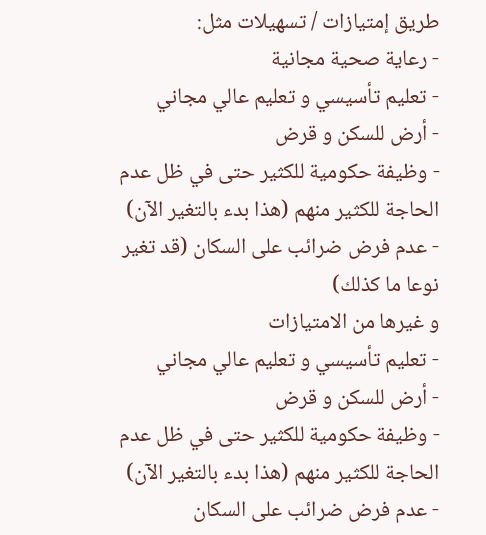طريق إمتيازات / تسهيلات مثل:
- رعاية صحية مجانية
- تعليم تأسيسي و تعليم عالي مجاني
- أرض للسكن و قرض
- وظيفة حكومية للكثير حتى في ظل عدم الحاجة للكثير منهم (هذا بدء بالتغير الآن)
- عدم فرض ضرائب على السكان (قد تغير نوعا ما كذلك)
و غيرها من الامتيازات
- تعليم تأسيسي و تعليم عالي مجاني
- أرض للسكن و قرض
- وظيفة حكومية للكثير حتى في ظل عدم الحاجة للكثير منهم (هذا بدء بالتغير الآن)
- عدم فرض ضرائب على السكان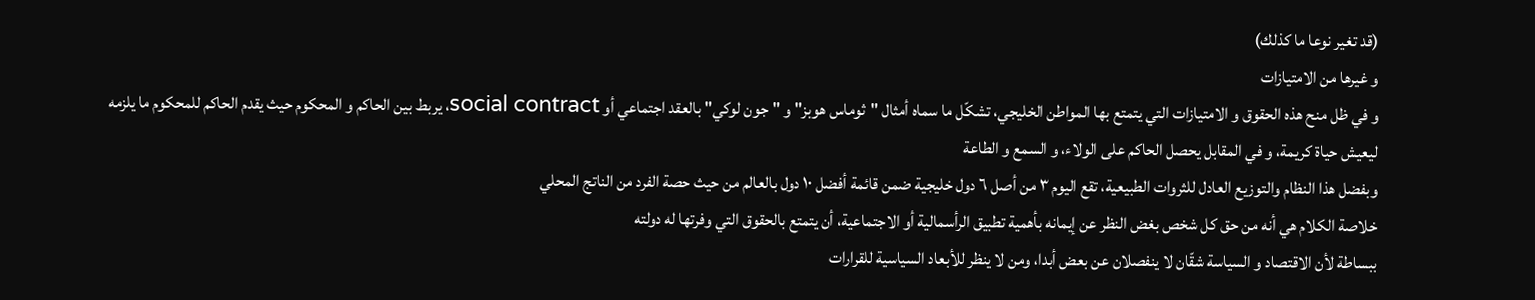(قد تغير نوعا ما كذلك)
و غيرها من الامتيازات
و في ظل منح هذه الحقوق و الامتيازات التي يتمتع بها المواطن الخليجي، تشكّل ما سماه أمثال "ثوماس هوبز" و "جون لوكي" بالعقد اجتماعي أو social contract، يربط بين الحاكم و المحكوم حيث يقدم الحاكم للمحكوم ما يلزمه ليعيش حياة كريمة، و في المقابل يحصل الحاكم على الولاء، و السمع و الطاعة
وبفضل هذا النظام والتوزيع العادل للثروات الطبيعية، تقع اليوم ٣ من أصل ٦ دول خليجية ضمن قائمة أفضل ١٠ دول بالعالم من حيث حصة الفرد من الناتج المحلي
خلاصة الكلام هي أنه من حق كل شخص بغض النظر عن إيمانه بأهمية تطبيق الرأسمالية أو الاجتماعية، أن يتمتع بالحقوق التي وفرتها له دولته
ببساطة لأن الاقتصاد و السياسة شقّان لا ينفصلان عن بعض أبدا، ومن لا ينظر للأبعاد السياسية للقرارات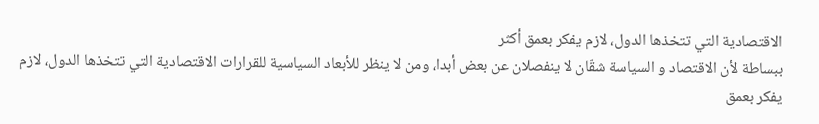الاقتصادية التي تتخذها الدول، لازم يفكر بعمق أكثر
ببساطة لأن الاقتصاد و السياسة شقّان لا ينفصلان عن بعض أبدا، ومن لا ينظر للأبعاد السياسية للقرارات الاقتصادية التي تتخذها الدول، لازم يفكر بعمق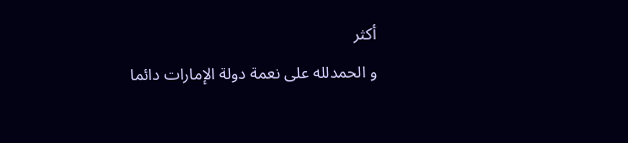أكثر
و الحمدلله على نعمة دولة الإمارات دائما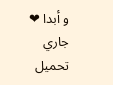و أبدا ❤
جاري تحميل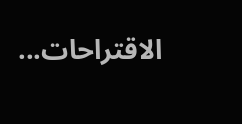الاقتراحات...